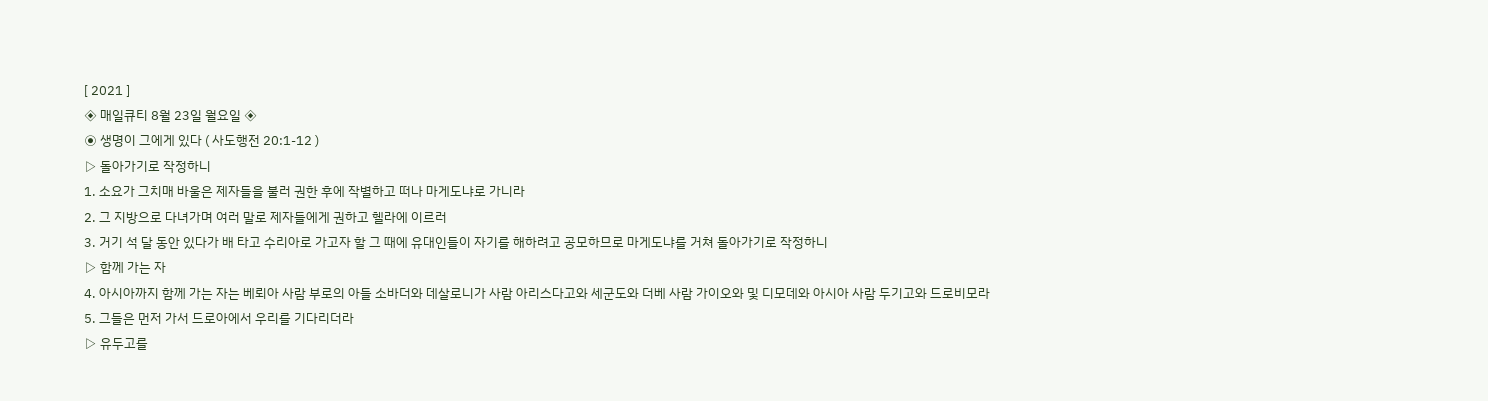[ 2021 ]
◈ 매일큐티 8월 23일 월요일 ◈
◉ 생명이 그에게 있다 ( 사도행전 20:1-12 )
▷ 돌아가기로 작정하니
1. 소요가 그치매 바울은 제자들을 불러 권한 후에 작별하고 떠나 마게도냐로 가니라
2. 그 지방으로 다녀가며 여러 말로 제자들에게 권하고 헬라에 이르러
3. 거기 석 달 동안 있다가 배 타고 수리아로 가고자 할 그 때에 유대인들이 자기를 해하려고 공모하므로 마게도냐를 거쳐 돌아가기로 작정하니
▷ 함께 가는 자
4. 아시아까지 함께 가는 자는 베뢰아 사람 부로의 아들 소바더와 데살로니가 사람 아리스다고와 세군도와 더베 사람 가이오와 및 디모데와 아시아 사람 두기고와 드로비모라
5. 그들은 먼저 가서 드로아에서 우리를 기다리더라
▷ 유두고를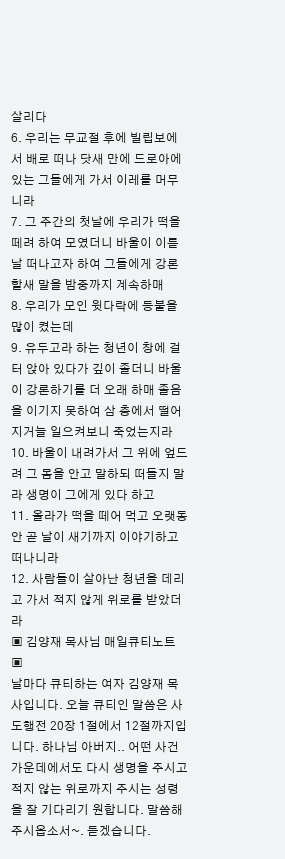살리다
6. 우리는 무교절 후에 빌립보에서 배로 떠나 닷새 만에 드로아에 있는 그들에게 가서 이레를 머무니라
7. 그 주간의 첫날에 우리가 떡을 떼려 하여 모였더니 바울이 이튿날 떠나고자 하여 그들에게 강론할새 말을 밤중까지 계속하매
8. 우리가 모인 윗다락에 등불을 많이 켰는데
9. 유두고라 하는 청년이 창에 걸터 앉아 있다가 깊이 졸더니 바울이 강론하기를 더 오래 하매 졸음을 이기지 못하여 삼 층에서 떨어지거늘 일으켜보니 죽었는지라
10. 바울이 내려가서 그 위에 엎드려 그 몸을 안고 말하되 떠들지 말라 생명이 그에게 있다 하고
11. 올라가 떡을 떼어 먹고 오랫동안 곧 날이 새기까지 이야기하고 떠나니라
12. 사람들이 살아난 청년을 데리고 가서 적지 않게 위로를 받았더라
▣ 김양재 목사님 매일큐티노트 ▣
날마다 큐티하는 여자 김양재 목사입니다. 오늘 큐티인 말씀은 사도행전 20장 1절에서 12절까지입니다. 하나님 아버지.. 어떤 사건 가운데에서도 다시 생명을 주시고 적지 않는 위로까지 주시는 성령을 잘 기다리기 원합니다. 말씀해 주시옵소서~. 듣겠습니다.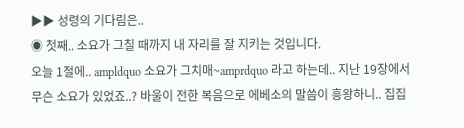▶▶ 성령의 기다림은..
◉ 첫째.. 소요가 그칠 때까지 내 자리를 잘 지키는 것입니다.
오늘 1절에.. ampldquo 소요가 그치매~amprdquo 라고 하는데.. 지난 19장에서 무슨 소요가 있었죠..? 바울이 전한 복음으로 에베소의 말씀이 흥왕하니.. 집집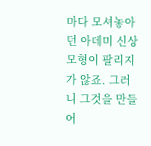마다 모셔놓아던 아데미 신상 모형이 팔리지가 않죠. 그러니 그것을 만들어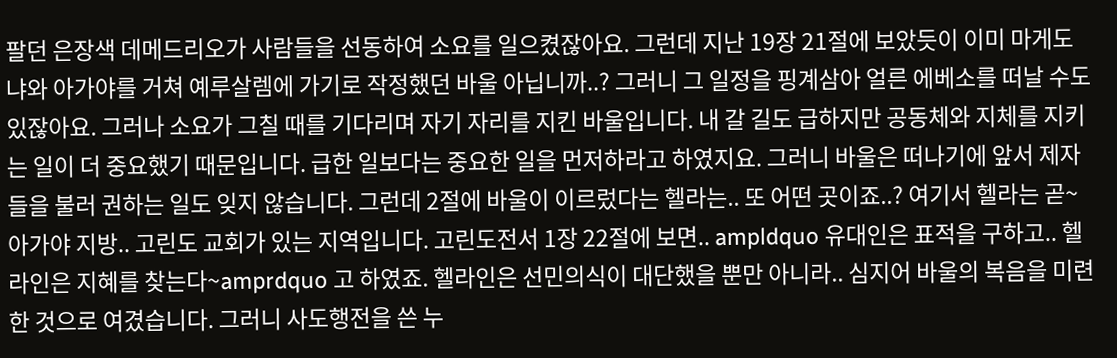팔던 은장색 데메드리오가 사람들을 선동하여 소요를 일으켰잖아요. 그런데 지난 19장 21절에 보았듯이 이미 마게도냐와 아가야를 거쳐 예루살렘에 가기로 작정했던 바울 아닙니까..? 그러니 그 일정을 핑계삼아 얼른 에베소를 떠날 수도 있잖아요. 그러나 소요가 그칠 때를 기다리며 자기 자리를 지킨 바울입니다. 내 갈 길도 급하지만 공동체와 지체를 지키는 일이 더 중요했기 때문입니다. 급한 일보다는 중요한 일을 먼저하라고 하였지요. 그러니 바울은 떠나기에 앞서 제자들을 불러 권하는 일도 잊지 않습니다. 그런데 2절에 바울이 이르렀다는 헬라는.. 또 어떤 곳이죠..? 여기서 헬라는 곧~ 아가야 지방.. 고린도 교회가 있는 지역입니다. 고린도전서 1장 22절에 보면.. ampldquo 유대인은 표적을 구하고.. 헬라인은 지혜를 찾는다~amprdquo 고 하였죠. 헬라인은 선민의식이 대단했을 뿐만 아니라.. 심지어 바울의 복음을 미련한 것으로 여겼습니다. 그러니 사도행전을 쓴 누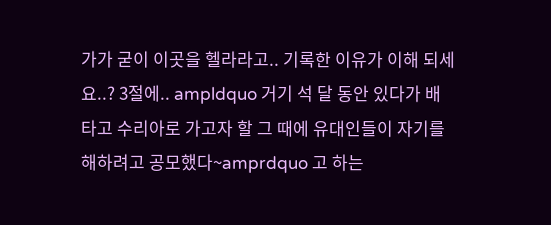가가 굳이 이곳을 헬라라고.. 기록한 이유가 이해 되세요..? 3절에.. ampldquo 거기 석 달 동안 있다가 배타고 수리아로 가고자 할 그 때에 유대인들이 자기를 해하려고 공모했다~amprdquo 고 하는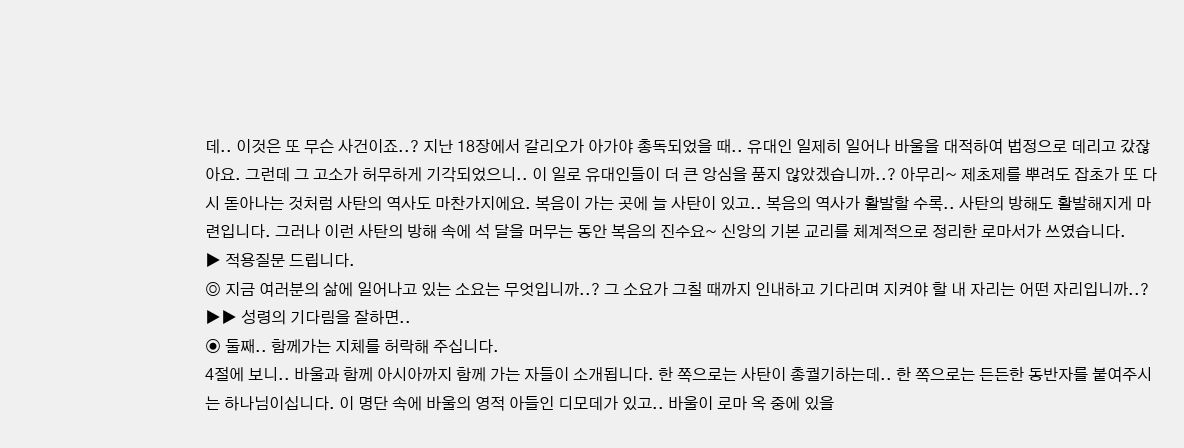데.. 이것은 또 무슨 사건이죠..? 지난 18장에서 갈리오가 아가야 총독되었을 때.. 유대인 일제히 일어나 바울을 대적하여 법정으로 데리고 갔잖아요. 그런데 그 고소가 허무하게 기각되었으니.. 이 일로 유대인들이 더 큰 앙심을 품지 않았겠습니까..? 아무리~ 제초제를 뿌려도 잡초가 또 다시 돋아나는 것처럼 사탄의 역사도 마찬가지에요. 복음이 가는 곳에 늘 사탄이 있고.. 복음의 역사가 활발할 수록.. 사탄의 방해도 활발해지게 마련입니다. 그러나 이런 사탄의 방해 속에 석 달을 머무는 동안 복음의 진수요~ 신앙의 기본 교리를 체계적으로 정리한 로마서가 쓰였습니다.
▶ 적용질문 드립니다.
◎ 지금 여러분의 삶에 일어나고 있는 소요는 무엇입니까..? 그 소요가 그칠 때까지 인내하고 기다리며 지켜야 할 내 자리는 어떤 자리입니까..?
▶▶ 성령의 기다림을 잘하면..
◉ 둘째.. 함께가는 지체를 허락해 주십니다.
4절에 보니.. 바울과 함께 아시아까지 함께 가는 자들이 소개됩니다. 한 쪽으로는 사탄이 총궐기하는데.. 한 쪽으로는 든든한 동반자를 붙여주시는 하나님이십니다. 이 명단 속에 바울의 영적 아들인 디모데가 있고.. 바울이 로마 옥 중에 있을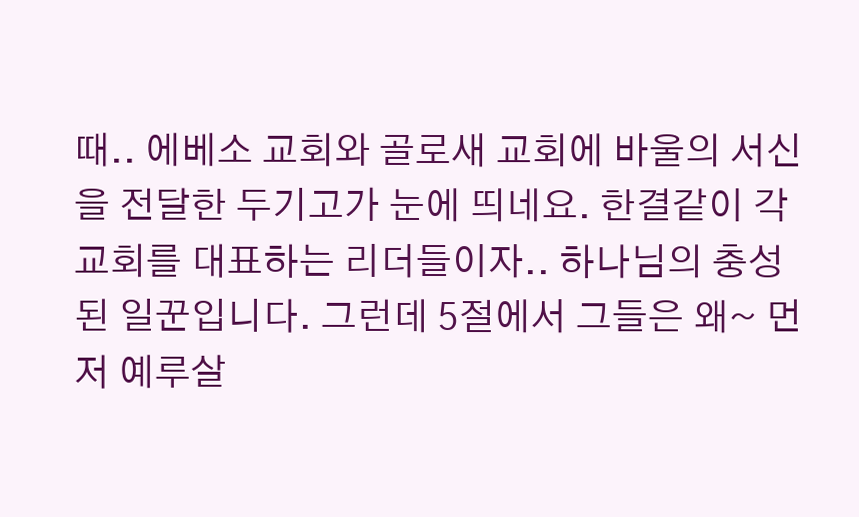때.. 에베소 교회와 골로새 교회에 바울의 서신을 전달한 두기고가 눈에 띄네요. 한결같이 각 교회를 대표하는 리더들이자.. 하나님의 충성된 일꾼입니다. 그런데 5절에서 그들은 왜~ 먼저 예루살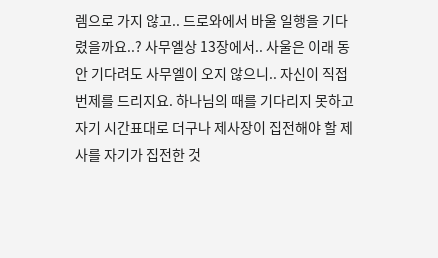렘으로 가지 않고.. 드로와에서 바울 일행을 기다렸을까요..? 사무엘상 13장에서.. 사울은 이래 동안 기다려도 사무엘이 오지 않으니.. 자신이 직접 번제를 드리지요. 하나님의 때를 기다리지 못하고 자기 시간표대로 더구나 제사장이 집전해야 할 제사를 자기가 집전한 것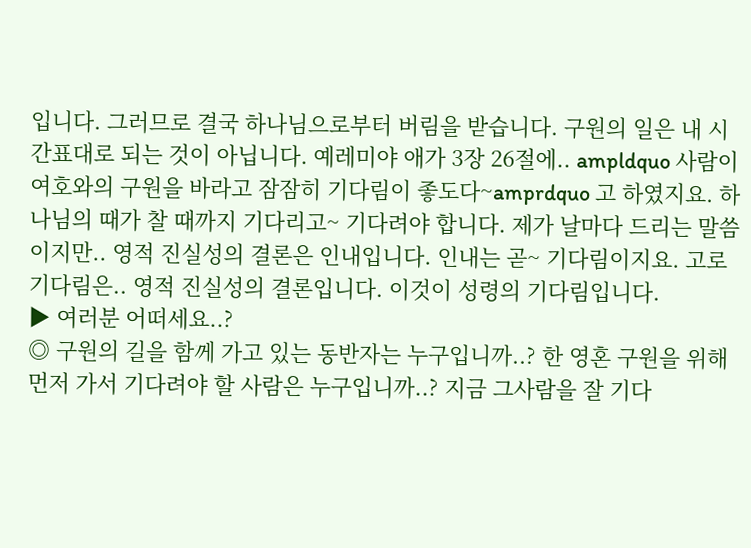입니다. 그러므로 결국 하나님으로부터 버림을 받습니다. 구원의 일은 내 시간표대로 되는 것이 아닙니다. 예레미야 애가 3장 26절에.. ampldquo 사람이 여호와의 구원을 바라고 잠잠히 기다림이 좋도다~amprdquo 고 하였지요. 하나님의 때가 찰 때까지 기다리고~ 기다려야 합니다. 제가 날마다 드리는 말씀이지만.. 영적 진실성의 결론은 인내입니다. 인내는 곧~ 기다림이지요. 고로 기다림은.. 영적 진실성의 결론입니다. 이것이 성령의 기다림입니다.
▶ 여러분 어떠세요..?
◎ 구원의 길을 함께 가고 있는 동반자는 누구입니까..? 한 영혼 구원을 위해 먼저 가서 기다려야 할 사람은 누구입니까..? 지금 그사람을 잘 기다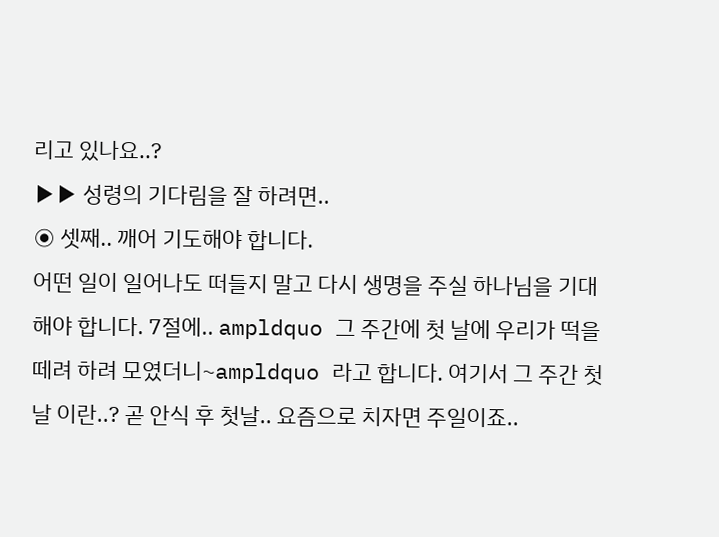리고 있나요..?
▶▶ 성령의 기다림을 잘 하려면..
◉ 셋째.. 깨어 기도해야 합니다.
어떤 일이 일어나도 떠들지 말고 다시 생명을 주실 하나님을 기대해야 합니다. 7절에.. ampldquo 그 주간에 첫 날에 우리가 떡을 떼려 하려 모였더니~ampldquo 라고 합니다. 여기서 그 주간 첫날 이란..? 곧 안식 후 첫날.. 요즘으로 치자면 주일이죠..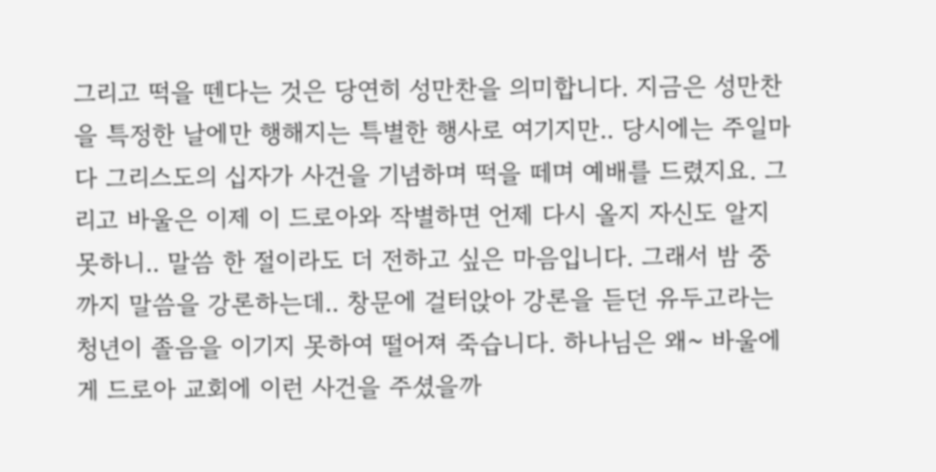그리고 떡을 뗀다는 것은 당연히 성만찬을 의미합니다. 지금은 성만찬을 특정한 날에만 행해지는 특별한 행사로 여기지만.. 당시에는 주일마다 그리스도의 십자가 사건을 기념하며 떡을 떼며 예배를 드렸지요. 그리고 바울은 이제 이 드로아와 작별하면 언제 다시 올지 자신도 알지 못하니.. 말씀 한 절이라도 더 전하고 싶은 마음입니다. 그래서 밤 중까지 말씀을 강론하는데.. 창문에 걸터앉아 강론을 듣던 유두고라는 청년이 졸음을 이기지 못하여 떨어져 죽습니다. 하나님은 왜~ 바울에게 드로아 교회에 이런 사건을 주셨을까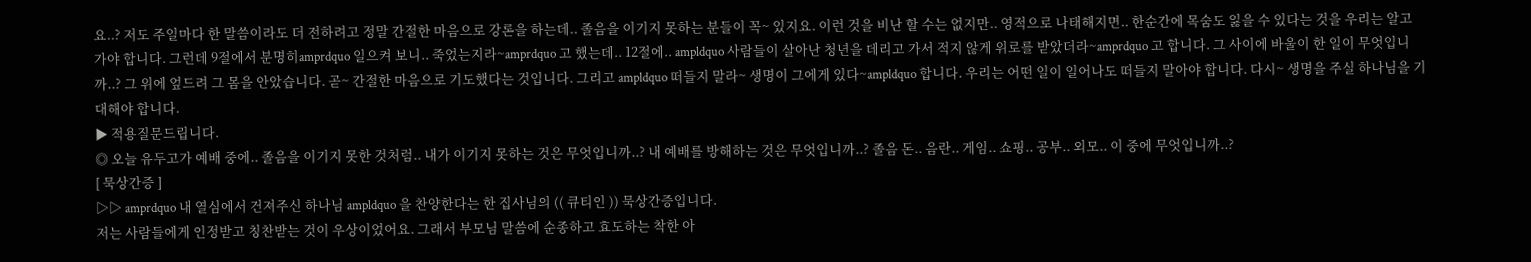요..? 저도 주일마다 한 말씀이라도 더 전하려고 정말 간절한 마음으로 강론을 하는데.. 졸음을 이기지 못하는 분들이 꼭~ 있지요. 이런 것을 비난 할 수는 없지만.. 영적으로 나태해지면.. 한순간에 목숨도 잃을 수 있다는 것을 우리는 알고 가야 합니다. 그런데 9절에서 분명히amprdquo 일으켜 보니.. 죽었는지라~amprdquo 고 했는데.. 12절에.. ampldquo 사람들이 살아난 청년을 데리고 가서 적지 않게 위로를 받았더라~amprdquo 고 합니다. 그 사이에 바울이 한 일이 무엇입니까..? 그 위에 엎드려 그 몸을 안았습니다. 곧~ 간절한 마음으로 기도했다는 것입니다. 그리고 ampldquo 떠들지 말라~ 생명이 그에게 있다~ampldquo 합니다. 우리는 어떤 일이 일어나도 떠들지 말아야 합니다. 다시~ 생명을 주실 하나님을 기대해야 합니다.
▶ 적용질문드립니다.
◎ 오늘 유두고가 예배 중에.. 졸음을 이기지 못한 것처럼.. 내가 이기지 못하는 것은 무엇입니까..? 내 예배를 방해하는 것은 무엇입니까..? 졸음 돈.. 음란.. 게임.. 쇼핑.. 공부.. 외모.. 이 중에 무엇입니까..?
[ 묵상간증 ]
▷▷ amprdquo 내 열심에서 건져주신 하나님 ampldquo 을 찬양한다는 한 집사님의 (( 큐티인 )) 묵상간증입니다.
저는 사람들에게 인정받고 칭찬받는 것이 우상이었어요. 그래서 부모님 말씀에 순종하고 효도하는 착한 아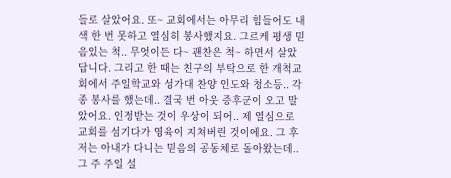들로 살았어요. 또~ 교회에서는 아무리 힘들어도 내색 한 번 못하고 열심히 봉사했지요. 그르케 평생 믿음있는 척.. 무엇이든 다~ 괜찬은 척~ 하면서 살았답니다. 그리고 한 때는 친구의 부탁으로 한 개척교회에서 주일학교와 성가대 찬양 인도와 청소등.. 각종 봉사를 했는데.. 결국 번 아웃 증후군이 오고 말았어요. 인정받는 것이 우상이 되어.. 제 열심으로 교회를 섬기다가 영육이 지쳐버린 것이에요. 그 후 저는 아내가 다니는 믿음의 공동체로 돌아왔는데.. 그 주 주일 설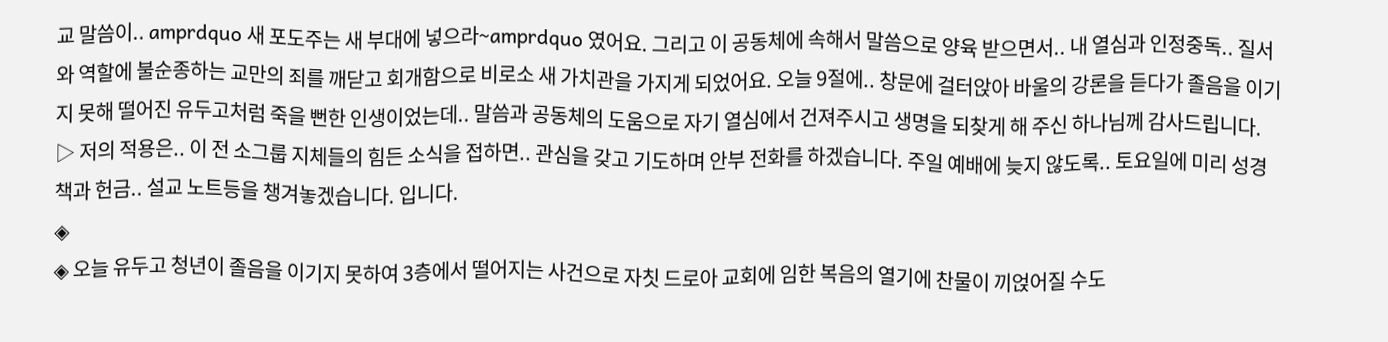교 말씀이.. amprdquo 새 포도주는 새 부대에 넣으라~amprdquo 였어요. 그리고 이 공동체에 속해서 말씀으로 양육 받으면서.. 내 열심과 인정중독.. 질서와 역할에 불순종하는 교만의 죄를 깨닫고 회개함으로 비로소 새 가치관을 가지게 되었어요. 오늘 9절에.. 창문에 걸터앉아 바울의 강론을 듣다가 졸음을 이기지 못해 떨어진 유두고처럼 죽을 뻔한 인생이었는데.. 말씀과 공동체의 도움으로 자기 열심에서 건져주시고 생명을 되찾게 해 주신 하나님께 감사드립니다.
▷ 저의 적용은.. 이 전 소그룹 지체들의 힘든 소식을 접하면.. 관심을 갖고 기도하며 안부 전화를 하겠습니다. 주일 예배에 늦지 않도록.. 토요일에 미리 성경책과 헌금.. 설교 노트등을 챙겨놓겠습니다. 입니다.
◈
◈ 오늘 유두고 청년이 졸음을 이기지 못하여 3층에서 떨어지는 사건으로 자칫 드로아 교회에 임한 복음의 열기에 찬물이 끼얹어질 수도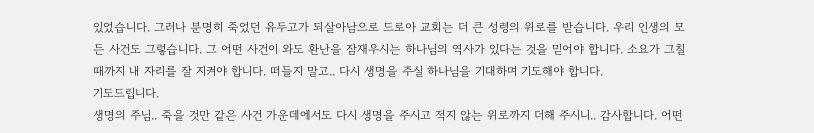있었습니다. 그러나 분명히 죽었던 유두고가 되살아남으로 드로아 교회는 더 큰 성령의 위로를 받습니다. 우리 인생의 모든 사건도 그렇습니다. 그 어떤 사건이 와도 환난을 잠재우시는 하나님의 역사가 있다는 것을 믿어야 합니다. 소요가 그칠 때까지 내 자리를 잘 지켜야 합니다. 떠들지 말고.. 다시 생명을 주실 하나님을 기대하며 기도해야 합니다.
기도드립니다.
생명의 주님.. 죽을 것만 같은 사건 가운데에서도 다시 생명을 주시고 적지 않는 위로까지 더해 주시니.. 감사합니다. 어떤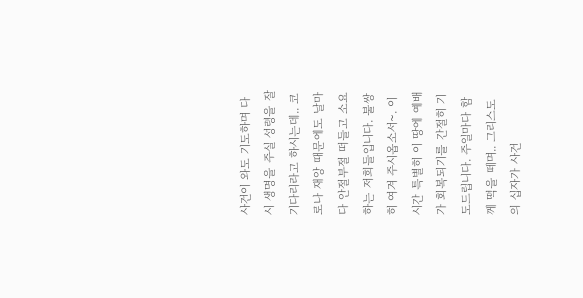사건이 와도 기도하며 다시 생명을 주실 성령을 잘 기다리라고 하시는데.. 코로나 재앙 때문에도 날마다 안절부절 떠들고 소요하는 저희들입니다. 불쌍히 여겨 주시옵소서~. 이 시간 특별히 이 땅에 예배가 회복되기를 간절히 기도드립니다. 주일마다 함께 떡을 떼며.. 그리스도의 십자가 사건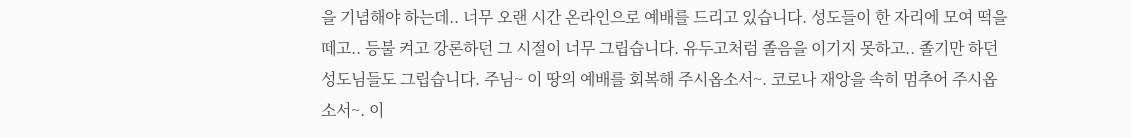을 기념해야 하는데.. 너무 오랜 시간 온라인으로 예배를 드리고 있습니다. 성도들이 한 자리에 모여 떡을 떼고.. 등불 켜고 강론하던 그 시절이 너무 그립습니다. 유두고처럼 졸음을 이기지 못하고.. 졸기만 하던 성도님들도 그립습니다. 주님~ 이 땅의 예배를 회복해 주시옵소서~. 코로나 재앙을 속히 멈추어 주시옵소서~. 이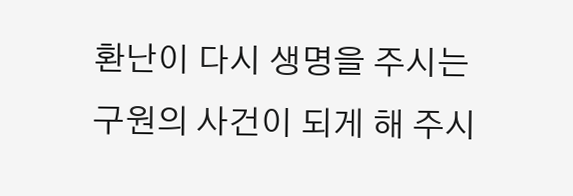환난이 다시 생명을 주시는 구원의 사건이 되게 해 주시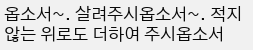옵소서~. 살려주시옵소서~. 적지 않는 위로도 더하여 주시옵소서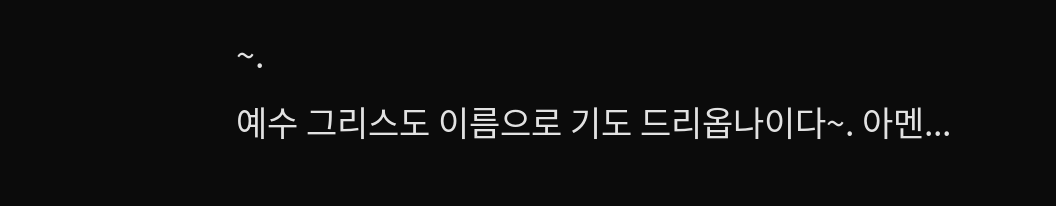~.
예수 그리스도 이름으로 기도 드리옵나이다~. 아멘...